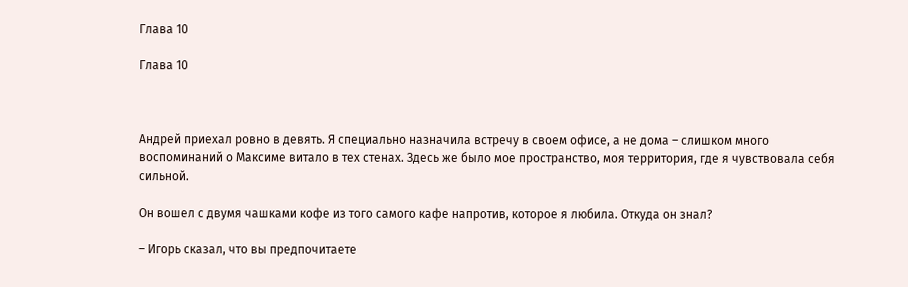Глава 10

Глава 10



Андрей приехал ровно в девять. Я специально назначила встречу в своем офисе, а не дома – слишком много воспоминаний о Максиме витало в тех стенах. Здесь же было мое пространство, моя территория, где я чувствовала себя сильной.

Он вошел с двумя чашками кофе из того самого кафе напротив, которое я любила. Откуда он знал?

– Игорь сказал, что вы предпочитаете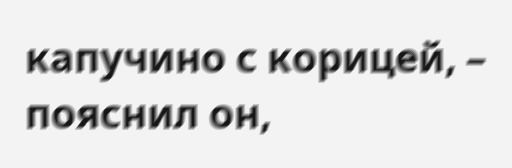капучино с корицей, – пояснил он,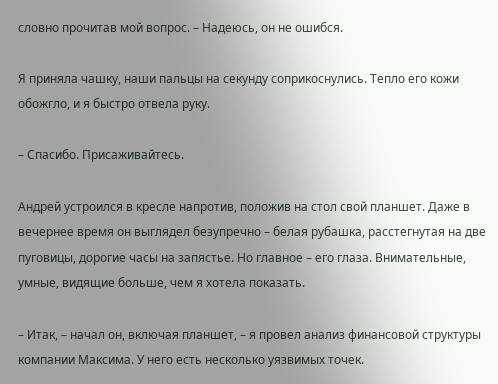словно прочитав мой вопрос. – Надеюсь, он не ошибся.

Я приняла чашку, наши пальцы на секунду соприкоснулись. Тепло его кожи обожгло, и я быстро отвела руку.

– Спасибо. Присаживайтесь.

Андрей устроился в кресле напротив, положив на стол свой планшет. Даже в вечернее время он выглядел безупречно – белая рубашка, расстегнутая на две пуговицы, дорогие часы на запястье. Но главное – его глаза. Внимательные, умные, видящие больше, чем я хотела показать.

– Итак, – начал он, включая планшет, – я провел анализ финансовой структуры компании Максима. У него есть несколько уязвимых точек.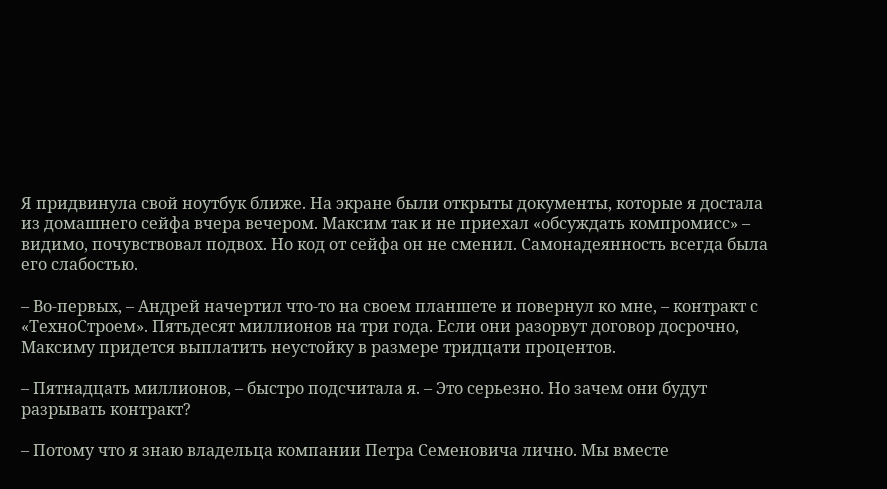Я придвинула свой ноутбук ближе. На экране были открыты документы, которые я достала из домашнего сейфа вчера вечером. Максим так и не приехал «обсуждать компромисс» – видимо, почувствовал подвох. Но код от сейфа он не сменил. Самонадеянность всегда была его слабостью.

– Во-первых, – Андрей начертил что-то на своем планшете и повернул ко мне, – контракт с «ТехноСтроем». Пятьдесят миллионов на три года. Если они разорвут договор досрочно, Максиму придется выплатить неустойку в размере тридцати процентов.

– Пятнадцать миллионов, – быстро подсчитала я. – Это серьезно. Но зачем они будут разрывать контракт?

– Потому что я знаю владельца компании Петра Семеновича лично. Мы вместе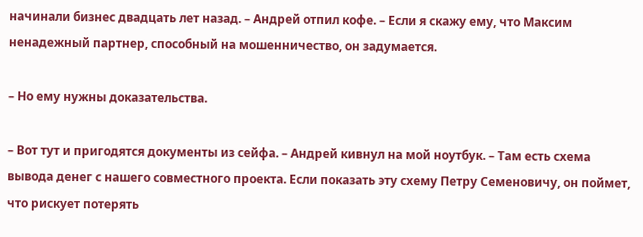начинали бизнес двадцать лет назад. – Андрей отпил кофе. – Если я скажу ему, что Максим ненадежный партнер, способный на мошенничество, он задумается.

– Но ему нужны доказательства.

– Вот тут и пригодятся документы из сейфа. – Андрей кивнул на мой ноутбук. – Там есть схема вывода денег с нашего совместного проекта. Если показать эту схему Петру Семеновичу, он поймет, что рискует потерять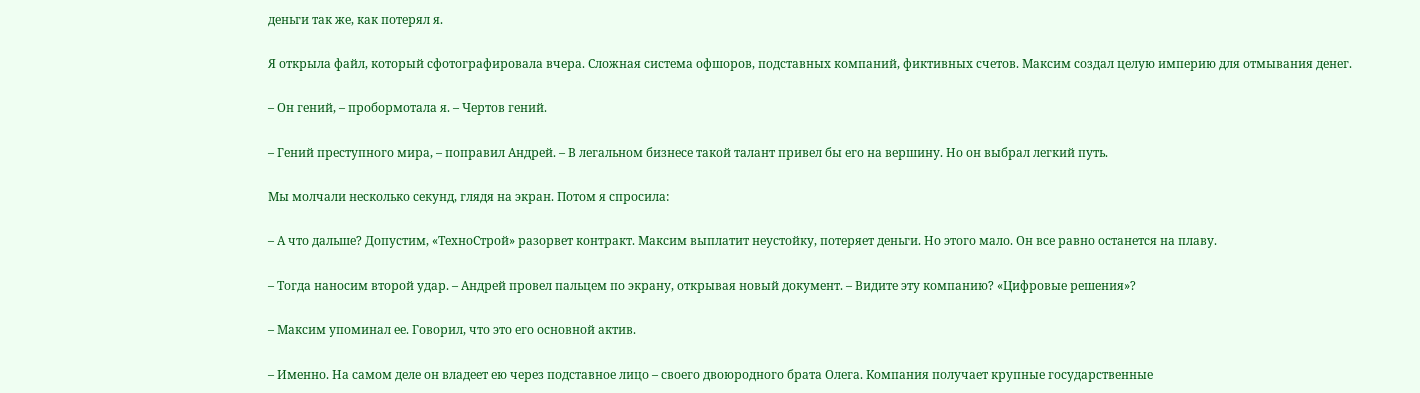деньги так же, как потерял я.

Я открыла файл, который сфотографировала вчера. Сложная система офшоров, подставных компаний, фиктивных счетов. Максим создал целую империю для отмывания денег.

– Он гений, – пробормотала я. – Чертов гений.

– Гений преступного мира, – поправил Андрей. – В легальном бизнесе такой талант привел бы его на вершину. Но он выбрал легкий путь.

Мы молчали несколько секунд, глядя на экран. Потом я спросила:

– А что дальше? Допустим, «ТехноСтрой» разорвет контракт. Максим выплатит неустойку, потеряет деньги. Но этого мало. Он все равно останется на плаву.

– Тогда наносим второй удар. – Андрей провел пальцем по экрану, открывая новый документ. – Видите эту компанию? «Цифровые решения»?

– Максим упоминал ее. Говорил, что это его основной актив.

– Именно. На самом деле он владеет ею через подставное лицо – своего двоюродного брата Олега. Компания получает крупные государственные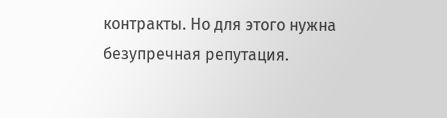контракты. Но для этого нужна безупречная репутация.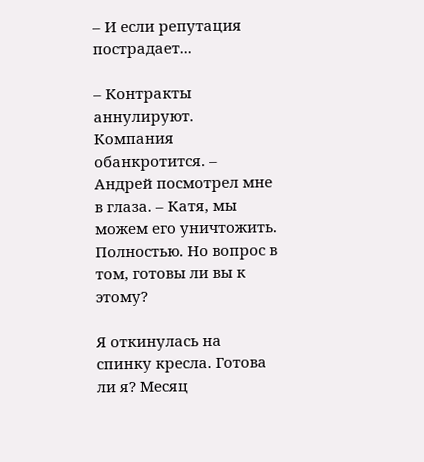– И если репутация пострадает...

– Контракты аннулируют. Компания обанкротится. – Андрей посмотрел мне в глаза. – Катя, мы можем его уничтожить. Полностью. Но вопрос в том, готовы ли вы к этому?

Я откинулась на спинку кресла. Готова ли я? Месяц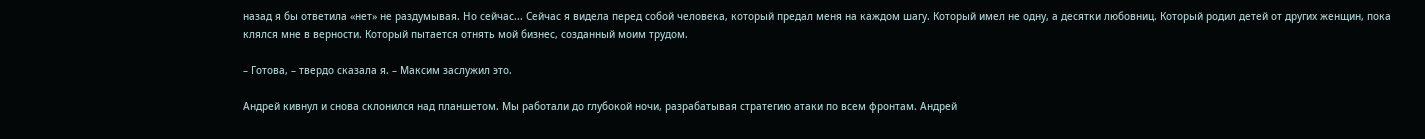назад я бы ответила «нет» не раздумывая. Но сейчас... Сейчас я видела перед собой человека, который предал меня на каждом шагу. Который имел не одну, а десятки любовниц. Который родил детей от других женщин, пока клялся мне в верности. Который пытается отнять мой бизнес, созданный моим трудом.

– Готова, – твердо сказала я. – Максим заслужил это.

Андрей кивнул и снова склонился над планшетом. Мы работали до глубокой ночи, разрабатывая стратегию атаки по всем фронтам. Андрей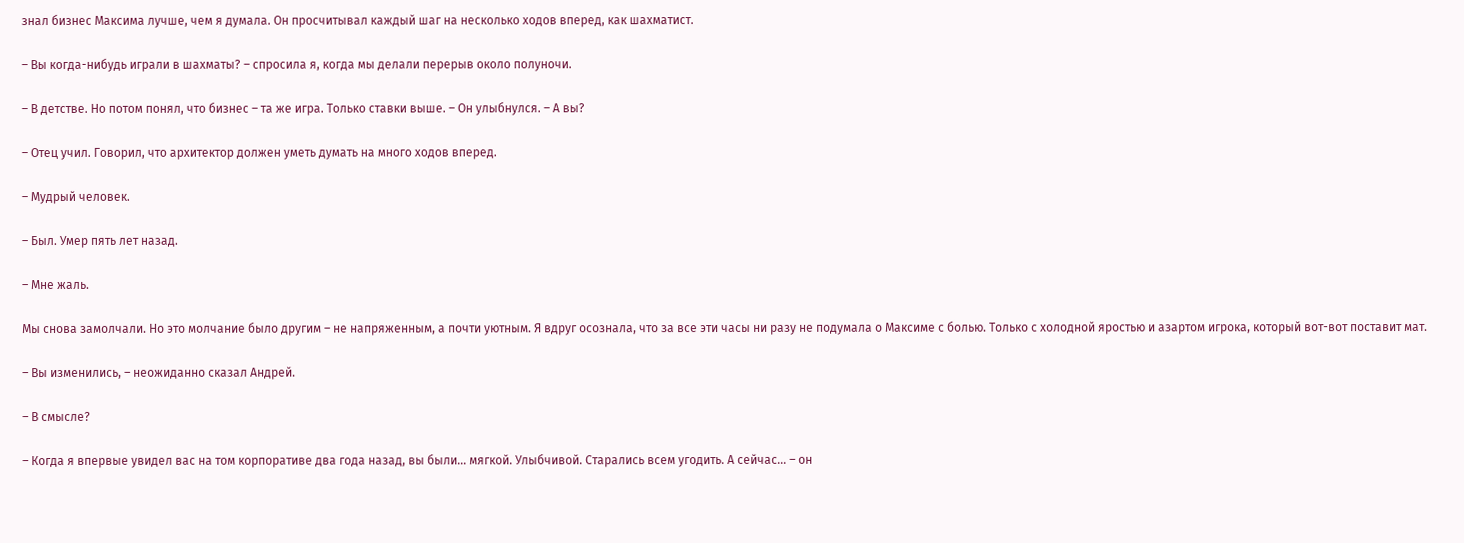знал бизнес Максима лучше, чем я думала. Он просчитывал каждый шаг на несколько ходов вперед, как шахматист.

– Вы когда-нибудь играли в шахматы? – спросила я, когда мы делали перерыв около полуночи.

– В детстве. Но потом понял, что бизнес – та же игра. Только ставки выше. – Он улыбнулся. – А вы?

– Отец учил. Говорил, что архитектор должен уметь думать на много ходов вперед.

– Мудрый человек.

– Был. Умер пять лет назад.

– Мне жаль.

Мы снова замолчали. Но это молчание было другим – не напряженным, а почти уютным. Я вдруг осознала, что за все эти часы ни разу не подумала о Максиме с болью. Только с холодной яростью и азартом игрока, который вот-вот поставит мат.

– Вы изменились, – неожиданно сказал Андрей.

– В смысле?

– Когда я впервые увидел вас на том корпоративе два года назад, вы были... мягкой. Улыбчивой. Старались всем угодить. А сейчас... – он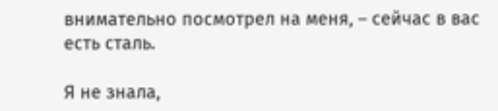внимательно посмотрел на меня, – сейчас в вас есть сталь.

Я не знала,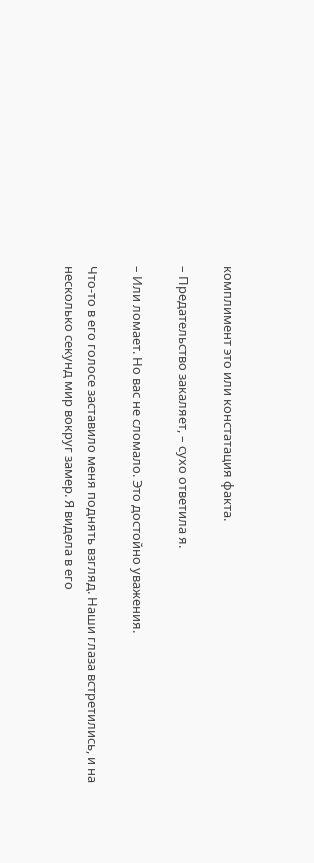комплимент это или констатация факта.

– Предательство закаляет, – сухо ответила я.

– Или ломает. Но вас не сломало. Это достойно уважения.

Что-то в его голосе заставило меня поднять взгляд. Наши глаза встретились, и на несколько секунд мир вокруг замер. Я видела в его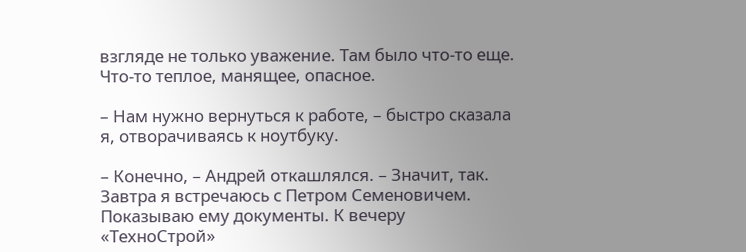взгляде не только уважение. Там было что-то еще. Что-то теплое, манящее, опасное.

– Нам нужно вернуться к работе, – быстро сказала я, отворачиваясь к ноутбуку.

– Конечно, – Андрей откашлялся. – Значит, так. Завтра я встречаюсь с Петром Семеновичем. Показываю ему документы. К вечеру «ТехноСтрой»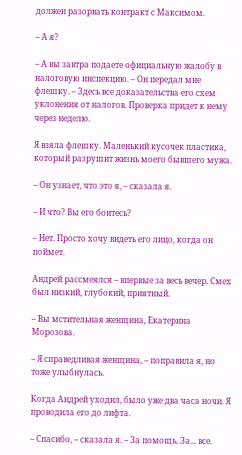должен разорвать контракт с Максимом.

– А я?

– А вы завтра подаете официальную жалобу в налоговую инспекцию. – Он передал мне флешку. – Здесь все доказательства его схем уклонения от налогов. Проверка придет к нему через неделю.

Я взяла флешку. Маленький кусочек пластика, который разрушит жизнь моего бывшего мужа.

– Он узнает, что это я, – сказала я.

– И что? Вы его боитесь?

– Нет. Просто хочу видеть его лицо, когда он поймет.

Андрей рассмеялся – впервые за весь вечер. Смех был низкий, глубокий, приятный.

– Вы мстительная женщина, Екатерина Морозова.

– Я справедливая женщина, – поправила я, но тоже улыбнулась.

Когда Андрей уходил, было уже два часа ночи. Я проводила его до лифта.

– Спасибо, – сказала я. – За помощь. За... все.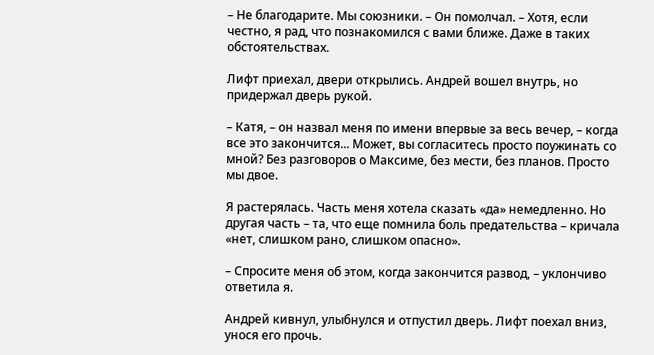– Не благодарите. Мы союзники. – Он помолчал. – Хотя, если честно, я рад, что познакомился с вами ближе. Даже в таких обстоятельствах.

Лифт приехал, двери открылись. Андрей вошел внутрь, но придержал дверь рукой.

– Катя, – он назвал меня по имени впервые за весь вечер, – когда все это закончится... Может, вы согласитесь просто поужинать со мной? Без разговоров о Максиме, без мести, без планов. Просто мы двое.

Я растерялась. Часть меня хотела сказать «да» немедленно. Но другая часть – та, что еще помнила боль предательства – кричала «нет, слишком рано, слишком опасно».

– Спросите меня об этом, когда закончится развод, – уклончиво ответила я.

Андрей кивнул, улыбнулся и отпустил дверь. Лифт поехал вниз, унося его прочь.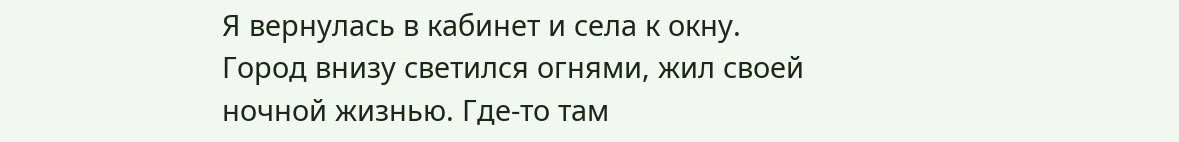Я вернулась в кабинет и села к окну. Город внизу светился огнями, жил своей ночной жизнью. Где-то там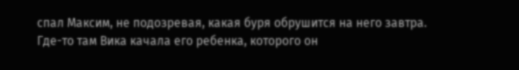спал Максим, не подозревая, какая буря обрушится на него завтра. Где-то там Вика качала его ребенка, которого он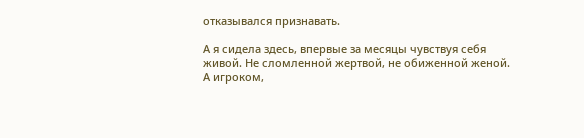отказывался признавать.

А я сидела здесь, впервые за месяцы чувствуя себя живой. Не сломленной жертвой, не обиженной женой. А игроком,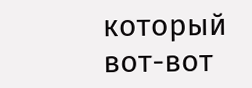который вот-вот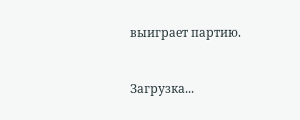выиграет партию.


Загрузка...